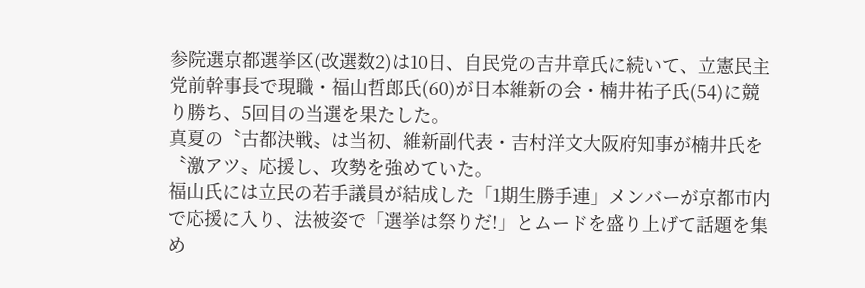参院選京都選挙区(改選数2)は10日、自民党の吉井章氏に続いて、立憲民主党前幹事長で現職・福山哲郎氏(60)が日本維新の会・楠井祐子氏(54)に競り勝ち、5回目の当選を果たした。
真夏の〝古都決戦〟は当初、維新副代表・吉村洋文大阪府知事が楠井氏を〝激アツ〟応援し、攻勢を強めていた。
福山氏には立民の若手議員が結成した「1期生勝手連」メンバーが京都市内で応援に入り、法被姿で「選挙は祭りだ!」とムードを盛り上げて話題を集め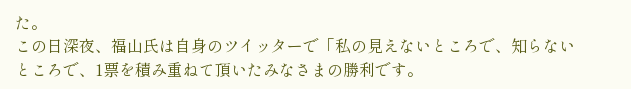た。
この日深夜、福山氏は自身のツイッターで「私の見えないところで、知らないところで、1票を積み重ねて頂いたみなさまの勝利です。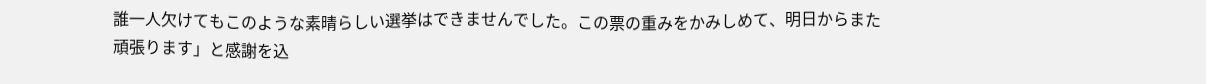誰一人欠けてもこのような素晴らしい選挙はできませんでした。この票の重みをかみしめて、明日からまた頑張ります」と感謝を込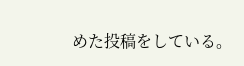めた投稿をしている。